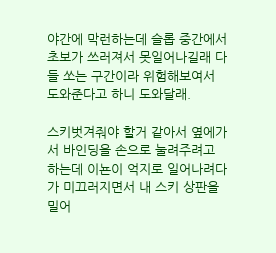야간에 막런하는데 슬롭 중간에서 초보가 쓰러져서 못일어나길래 다들 쏘는 구간이라 위험해보여서 도와준다고 하니 도와달래.

스키벗겨줘야 할거 같아서 옆에가서 바인딩을 손으로 눌려주려고 하는데 이뇬이 억지로 일어나려다가 미끄러지면서 내 스키 상판을 밀어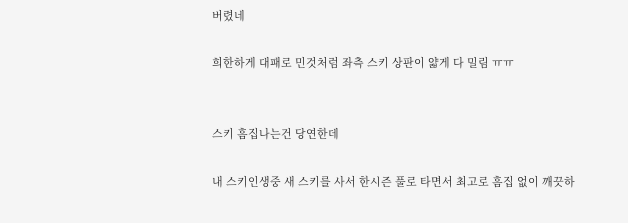버렸네

희한하게 대패로 민것처럼 좌측 스키 상판이 얇게 다 밀림 ㅠㅠ


스키 흠집나는건 당연한데

내 스키인생중 새 스키를 사서 한시즌 풀로 타면서 최고로 흠집 없이 깨끗하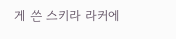게 쓴 스키라 라커에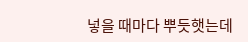넣을 때마다 뿌듯햇는데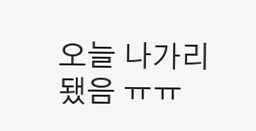오늘 나가리됐음 ㅠㅠ